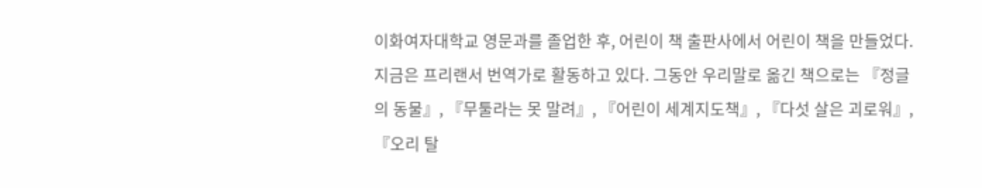이화여자대학교 영문과를 졸업한 후, 어린이 책 출판사에서 어린이 책을 만들었다. 지금은 프리랜서 번역가로 활동하고 있다. 그동안 우리말로 옮긴 책으로는 『정글의 동물』, 『무툴라는 못 말려』, 『어린이 세계지도책』, 『다섯 살은 괴로워』, 『오리 탈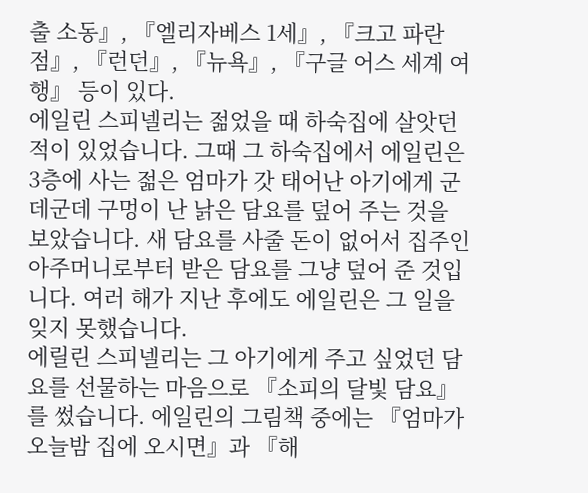출 소동』, 『엘리자베스 1세』, 『크고 파란 점』, 『런던』, 『뉴욕』, 『구글 어스 세계 여행』 등이 있다.
에일린 스피넬리는 젊었을 때 하숙집에 살앗던 적이 있었습니다. 그때 그 하숙집에서 에일린은 3층에 사는 젊은 엄마가 갓 태어난 아기에게 군데군데 구멍이 난 낡은 담요를 덮어 주는 것을 보았습니다. 새 담요를 사줄 돈이 없어서 집주인 아주머니로부터 받은 담요를 그냥 덮어 준 것입니다. 여러 해가 지난 후에도 에일린은 그 일을 잊지 못했습니다.
에릴린 스피넬리는 그 아기에게 주고 싶었던 담요를 선물하는 마음으로 『소피의 달빛 담요』를 썼습니다. 에일린의 그림책 중에는 『엄마가 오늘밤 집에 오시면』과 『해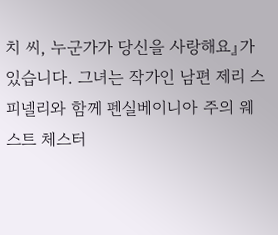치 씨, 누군가가 당신을 사랑해요』가 있습니다. 그녀는 작가인 남편 제리 스피넬리와 함께 펜실베이니아 주의 웨스트 체스터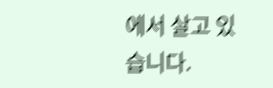에서 살고 있습니다.